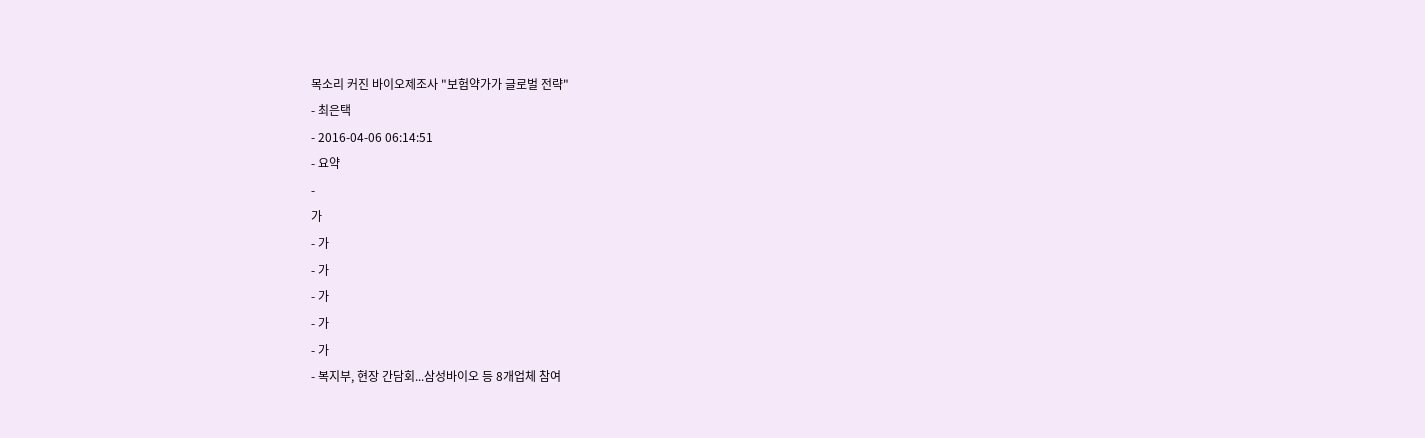목소리 커진 바이오제조사 "보험약가가 글로벌 전략"
- 최은택
- 2016-04-06 06:14:51
- 요약
-
가
- 가
- 가
- 가
- 가
- 가
- 복지부, 현장 간담회...삼성바이오 등 8개업체 참여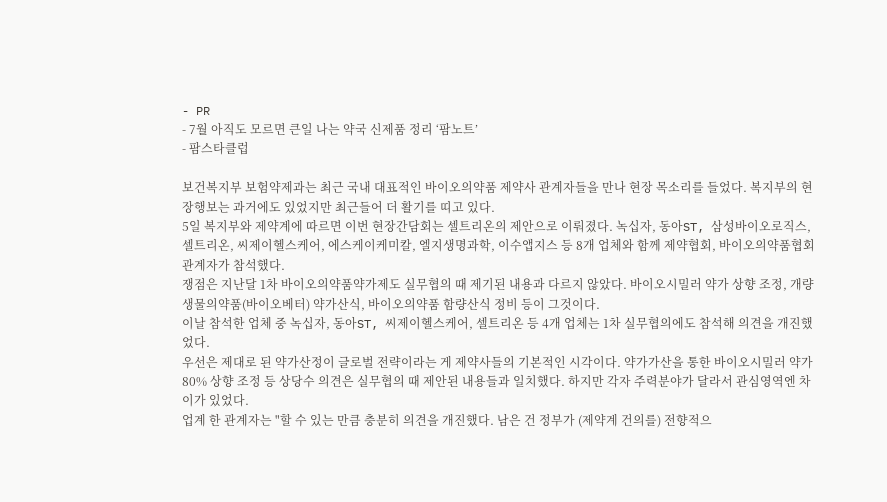- PR
- 7월 아직도 모르면 큰일 나는 약국 신제품 정리 ‘팜노트’
- 팜스타클럽

보건복지부 보험약제과는 최근 국내 대표적인 바이오의약품 제약사 관계자들을 만나 현장 목소리를 들었다. 복지부의 현장행보는 과거에도 있었지만 최근들어 더 활기를 띠고 있다.
5일 복지부와 제약계에 따르면 이번 현장간담회는 셀트리온의 제안으로 이뤄졌다. 녹십자, 동아ST, 삼성바이오로직스, 셀트리온, 씨제이헬스케어, 에스케이케미칼, 엘지생명과학, 이수앱지스 등 8개 업체와 함께 제약협회, 바이오의약품협회 관계자가 참석했다.
쟁점은 지난달 1차 바이오의약품약가제도 실무협의 때 제기된 내용과 다르지 않았다. 바이오시밀러 약가 상향 조정, 개량생물의약품(바이오베터) 약가산식, 바이오의약품 함량산식 정비 등이 그것이다.
이날 참석한 업체 중 녹십자, 동아ST, 씨제이헬스케어, 셀트리온 등 4개 업체는 1차 실무협의에도 참석해 의견을 개진했었다.
우선은 제대로 된 약가산정이 글로벌 전략이라는 게 제약사들의 기본적인 시각이다. 약가가산을 통한 바이오시밀러 약가 80% 상향 조정 등 상당수 의견은 실무협의 때 제안된 내용들과 일치했다. 하지만 각자 주력분야가 달라서 관심영역엔 차이가 있었다.
업계 한 관계자는 "할 수 있는 만큼 충분히 의견을 개진했다. 남은 건 정부가 (제약계 건의를) 전향적으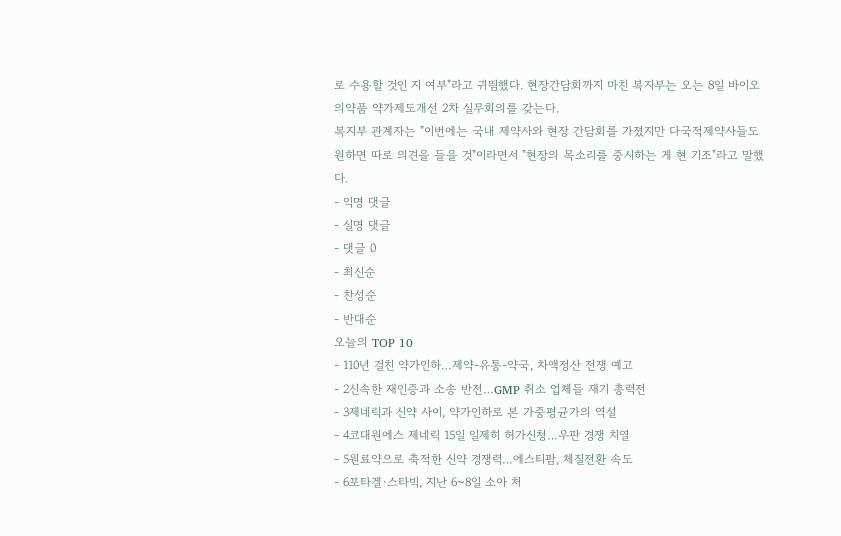로 수용할 것인 지 여부"라고 귀띔했다. 현장간담회까지 마친 복지부는 오는 8일 바이오의약품 약가제도개선 2차 실무회의를 갖는다.
복지부 관계자는 "이번에는 국내 제약사와 현장 간담회를 가졌지만 다국적제약사들도 원하면 따로 의견을 들을 것"이라면서 "현장의 목소리를 중시하는 게 현 기조"라고 말했다.
- 익명 댓글
- 실명 댓글
- 댓글 0
- 최신순
- 찬성순
- 반대순
오늘의 TOP 10
- 110년 걸친 약가인하…제약-유통-약국, 차액정산 전쟁 예고
- 2신속한 재인증과 소송 반전…GMP 취소 업체들 재기 총력전
- 3제네릭과 신약 사이, 약가인하로 본 가중평균가의 역설
- 4코대원에스 제네릭 15일 일제히 허가신청…우판 경쟁 치열
- 5원료약으로 축적한 신약 경쟁력…에스티팜, 체질전환 속도
- 6포타겔·스타빅, 지난 6~8일 소아 처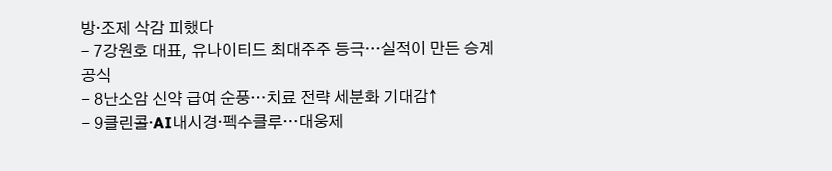방·조제 삭감 피했다
- 7강원호 대표, 유나이티드 최대주주 등극…실적이 만든 승계 공식
- 8난소암 신약 급여 순풍…치료 전략 세분화 기대감↑
- 9클린콜·AI내시경·펙수클루…대웅제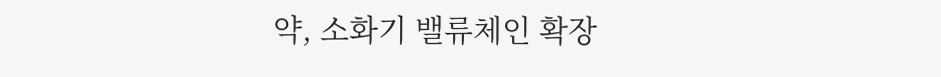약, 소화기 밸류체인 확장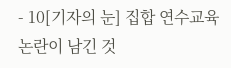- 10[기자의 눈] 집합 연수교육 논란이 남긴 것